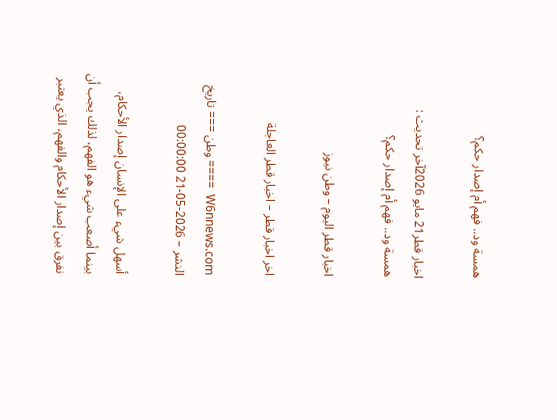همسة ود.. فهم أم إصدار حكم؟

اخبار قطر21 مايو 2026آخر تحديث :
همسة ود.. فهم أم إصدار حكم؟

اخبار قطر اليوم – وطن نيوز

اخر اخبار قطر – اخبار قطر العاجلة

W6nnews.com  ==== وطن === تاريخ النشر – 2026-05-21 00:00:00

أسهل شيء على الإنسان إصدار الأحكام، بينما أصعب شيء هو الفهم، لذلك يجب أن نفرق بين إصدار الأحكام والفهم، الذي يعتبر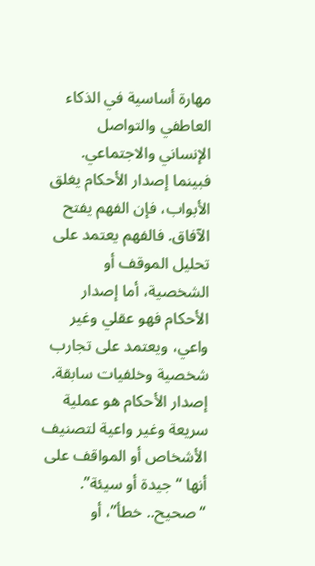مهارة أساسية في الذكاء العاطفي والتواصل الإنساني والاجتماعي. فبينما إصدار الأحكام يغلق الأبواب، فإن الفهم يفتح الآفاق. فالفهم يعتمد على تحليل الموقف أو الشخصية، أما إصدار الأحكام فهو عقلي وغير واعي، ويعتمد على تجارب شخصية وخلفيات سابقة. إصدار الأحكام هو عملية سريعة وغير واعية لتصنيف الأشخاص أو المواقف على أنها “جيدة أو سيئة”. “صحيح.. خطأ”، أو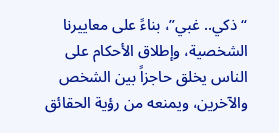“ذكي.. غبي”، بناءً على معاييرنا الشخصية، وإطلاق الأحكام على الناس يخلق حاجزاً بين الشخص والآخرين، ويمنعه من رؤية الحقائق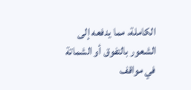الكاملة، مما يدفعه إلى الشعور بالتفوق أو الشماتة في مواقف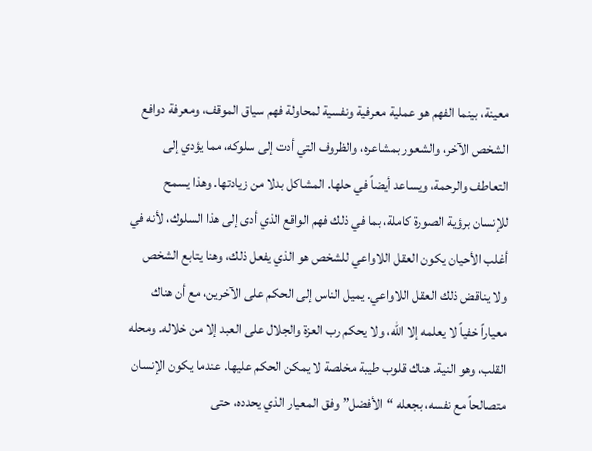معينة، بينما الفهم هو عملية معرفية ونفسية لمحاولة فهم سياق الموقف، ومعرفة دوافع الشخص الآخر، والشعور بمشاعره، والظروف التي أدت إلى سلوكه، مما يؤدي إلى التعاطف والرحمة، ويساعد أيضاً في حلها. المشاكل بدلا من زيادتها. وهذا يسمح للإنسان برؤية الصورة كاملة، بما في ذلك فهم الواقع الذي أدى إلى هذا السلوك، لأنه في أغلب الأحيان يكون العقل اللاواعي للشخص هو الذي يفعل ذلك، وهنا يتابع الشخص ولا يناقض ذلك العقل اللاواعي. يميل الناس إلى الحكم على الآخرين، مع أن هناك معياراً خفياً لا يعلمه إلا الله، ولا يحكم رب العزة والجلال على العبد إلا من خلاله. ومحله القلب، وهو النية. هناك قلوب طيبة مخلصة لا يمكن الحكم عليها. عندما يكون الإنسان متصالحاً مع نفسه، بجعله “الأفضل” وفق المعيار الذي يحدده، حتى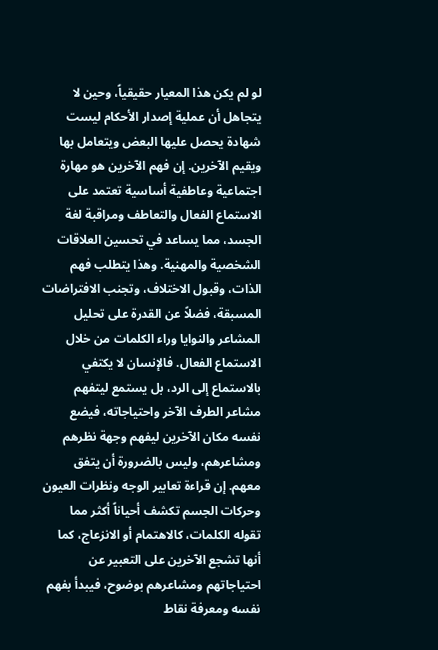لو لم يكن هذا المعيار حقيقياً، وحين لا يتجاهل أن عملية إصدار الأحكام ليست شهادة يحصل عليها البعض ويتعامل بها ويقيم الآخرين. إن فهم الآخرين هو مهارة اجتماعية وعاطفية أساسية تعتمد على الاستماع الفعال والتعاطف ومراقبة لغة الجسد، مما يساعد في تحسين العلاقات الشخصية والمهنية. وهذا يتطلب فهم الذات، وقبول الاختلاف، وتجنب الافتراضات المسبقة، فضلاً عن القدرة على تحليل المشاعر والنوايا وراء الكلمات من خلال الاستماع الفعال. فالإنسان لا يكتفي بالاستماع إلى الرد، بل يستمع ليتفهم مشاعر الطرف الآخر واحتياجاته، فيضع نفسه مكان الآخرين ليفهم وجهة نظرهم ومشاعرهم، وليس بالضرورة أن يتفق معهم. إن قراءة تعابير الوجه ونظرات العيون وحركات الجسم تكشف أحياناً أكثر مما تقوله الكلمات، كالاهتمام أو الانزعاج، كما أنها تشجع الآخرين على التعبير عن احتياجاتهم ومشاعرهم بوضوح، فيبدأ بفهم نفسه ومعرفة نقاط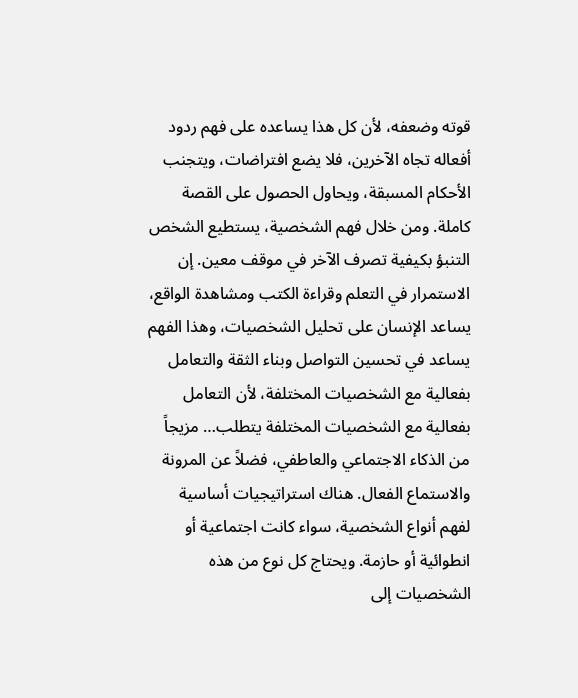قوته وضعفه، لأن كل هذا يساعده على فهم ردود أفعاله تجاه الآخرين، فلا يضع افتراضات، ويتجنب الأحكام المسبقة، ويحاول الحصول على القصة كاملة. ومن خلال فهم الشخصية، يستطيع الشخص التنبؤ بكيفية تصرف الآخر في موقف معين. إن الاستمرار في التعلم وقراءة الكتب ومشاهدة الواقع، يساعد الإنسان على تحليل الشخصيات، وهذا الفهم يساعد في تحسين التواصل وبناء الثقة والتعامل بفعالية مع الشخصيات المختلفة، لأن التعامل بفعالية مع الشخصيات المختلفة يتطلب… مزيجاً من الذكاء الاجتماعي والعاطفي، فضلاً عن المرونة والاستماع الفعال. هناك استراتيجيات أساسية لفهم أنواع الشخصية، سواء كانت اجتماعية أو انطوائية أو حازمة. ويحتاج كل نوع من هذه الشخصيات إلى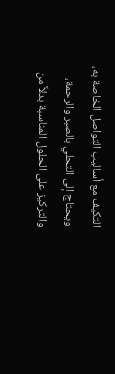التكيف مع أساليب التواصل الخاصة به، ويحتاج إلى التحلي بالصبر والرحمة، والتركيز على الحلول المناسبة بدلاً من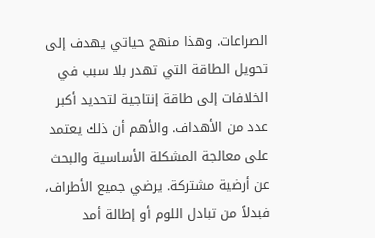الصراعات. وهذا منهج حياتي يهدف إلى تحويل الطاقة التي تهدر بلا سبب في الخلافات إلى طاقة إنتاجية لتحديد أكبر عدد من الأهداف. والأهم أن ذلك يعتمد على معالجة المشكلة الأساسية والبحث عن أرضية مشتركة. يرضي جميع الأطراف، فبدلاً من تبادل اللوم أو إطالة أمد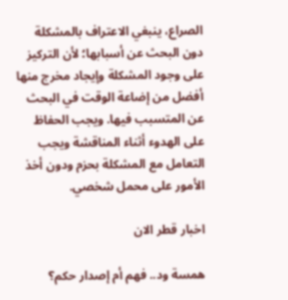الصراع، ينبغي الاعتراف بالمشكلة دون البحث عن أسبابها؛ لأن التركيز على وجود المشكلة وإيجاد مخرج منها أفضل من إضاعة الوقت في البحث عن المتسبب فيها. ويجب الحفاظ على الهدوء أثناء المناقشة ويجب التعامل مع المشكلة بحزم ودون أخذ الأمور على محمل شخصي.

اخبار قطر الان

همسة ود.. فهم أم إصدار حكم؟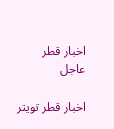اخبار قطر عاجل

اخبار قطر تويتر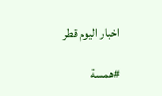اخبار اليوم قطر

#همسة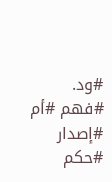#ود. #فهم #أم #إصدار #حكم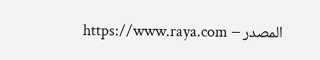المصدر – https://www.raya.com